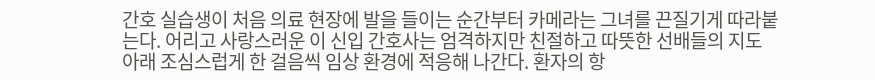간호 실습생이 처음 의료 현장에 발을 들이는 순간부터 카메라는 그녀를 끈질기게 따라붙는다. 어리고 사랑스러운 이 신입 간호사는 엄격하지만 친절하고 따뜻한 선배들의 지도 아래 조심스럽게 한 걸음씩 임상 환경에 적응해 나간다. 환자의 항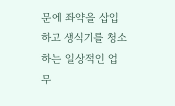문에 좌약을 삽입하고 생식기를 청소하는 일상적인 업무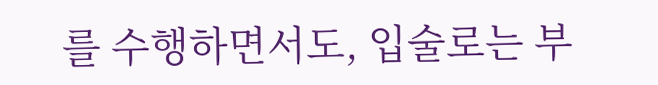를 수행하면서도, 입술로는 부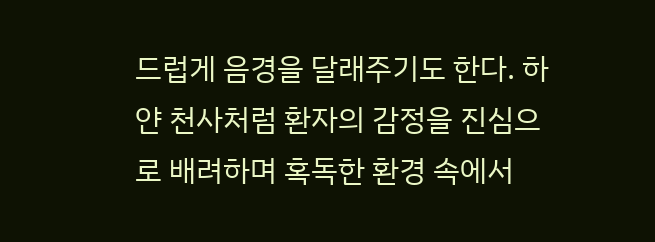드럽게 음경을 달래주기도 한다. 하얀 천사처럼 환자의 감정을 진심으로 배려하며 혹독한 환경 속에서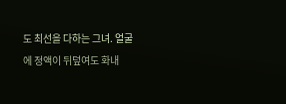도 최선을 다하는 그녀. 얼굴에 정액이 뒤덮여도 화내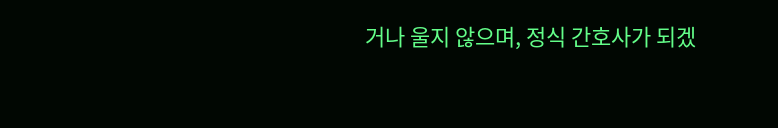거나 울지 않으며, 정식 간호사가 되겠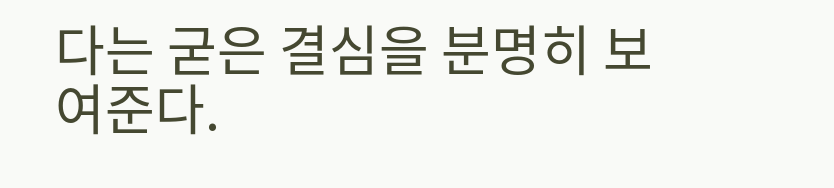다는 굳은 결심을 분명히 보여준다.